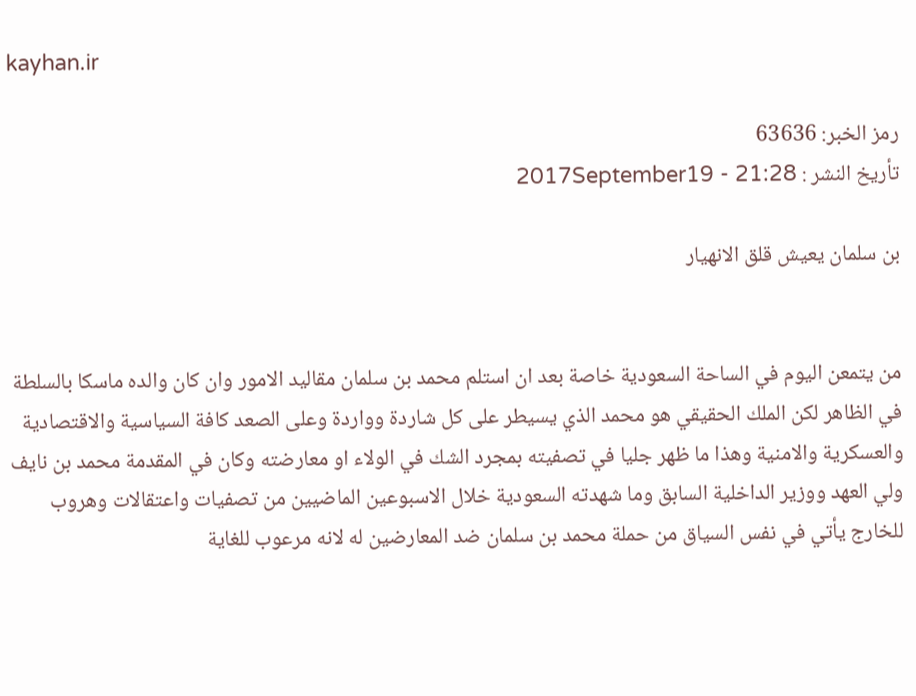kayhan.ir

رمز الخبر: 63636
تأريخ النشر : 2017September19 - 21:28

بن سلمان يعيش قلق الانهيار


من يتمعن اليوم في الساحة السعودية خاصة بعد ان استلم محمد بن سلمان مقاليد الامور وان كان والده ماسكا بالسلطة في الظاهر لكن الملك الحقيقي هو محمد الذي يسيطر على كل شاردة وواردة وعلى الصعد كافة السياسية والاقتصادية والعسكرية والامنية وهذا ما ظهر جليا في تصفيته بمجرد الشك في الولاء او معارضته وكان في المقدمة محمد بن نايف ولي العهد ووزير الداخلية السابق وما شهدته السعودية خلال الاسبوعين الماضيين من تصفيات واعتقالات وهروب للخارج يأتي في نفس السياق من حملة محمد بن سلمان ضد المعارضين له لانه مرعوب للغاية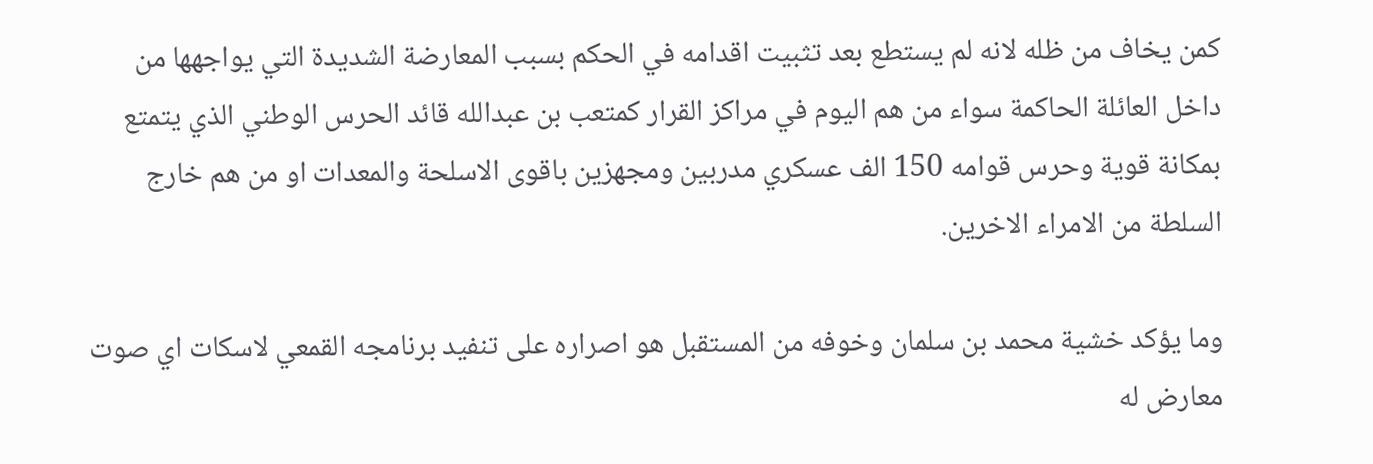كمن يخاف من ظله لانه لم يستطع بعد تثبيت اقدامه في الحكم بسبب المعارضة الشديدة التي يواجهها من داخل العائلة الحاكمة سواء من هم اليوم في مراكز القرار كمتعب بن عبدالله قائد الحرس الوطني الذي يتمتع بمكانة قوية وحرس قوامه 150 الف عسكري مدربين ومجهزين باقوى الاسلحة والمعدات او من هم خارج السلطة من الامراء الاخرين.

وما يؤكد خشية محمد بن سلمان وخوفه من المستقبل هو اصراره على تنفيد برنامجه القمعي لاسكات اي صوت معارض له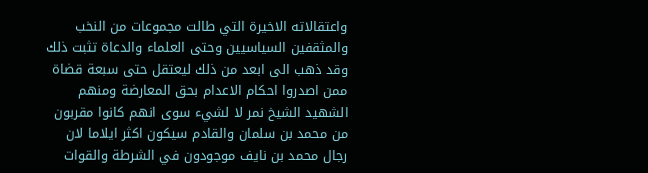واعتقالاته الاخيرة التي طالت مجموعات من النخب والمثقفين السياسيين وحتى العلماء والدعاة تثبت ذلك وقد ذهب الى ابعد من ذلك ليعتقل حتى سبعة قضاة ممن اصدروا احكام الاعدام بحق المعارضة ومنهم الشهيد الشيخ نمر لا لشيء سوى انهم كانوا مقربون من محمد بن سلمان والقادم سيكون اكثر ايلاما لان رجال محمد بن نايف موجودون في الشرطة والقوات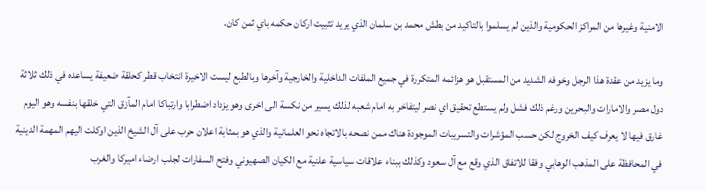الامنية وغيرها من المراكز الحكومية والذين لم يسلموا بالتاكيد من بطش محمد بن سلمان الذي يريد تثبيت اركان حكمه باي ثمن كان.

وما يزيد من عقدة هذا الرجل وخوفه الشديد من المستقبل هو هزائمه المتكررة في جميع الملفات الداخلية والخارجية وآخرها وبالطبع ليست الاخيرة انتخاب قطر كحلقة ضعيفة يساعده في ذلك ثلاثة دول مصر والامارات والبحرين ورغم ذلك فشل ولم يستطع تحقيق اي نصر ليتفاخر به امام شعبه لذلك يسير من نكسة الى اخرى وهو يزداد اضطرابا وارتباكا امام المآزق التي خلقها بنفسه وهو اليوم غارق فيها لا يعرف كيف الخروج لكن حسب المؤشرات والتسريبات الموجودة هناك ممن نصحه بالاتجاه نحو العلمانية والذي هو بمثابة اعلان حرب على آل الشيخ الذين اوكلت اليهم المهمة الدينية في المحافظة على المذهب الوهابي وفقا للاتفاق الذي وقع مع آل سعود وكذلك ببناء علاقات سياسية علنية مع الكيان الصهيوني وفتح السفارات لجلب ارضاء اميركا والغرب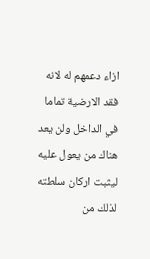ازاء دعمهم له لانه فقد الارضية تماما في الداخل ولن يعد هناك من يعول عليه ليثبت اركان سلطته لذلك من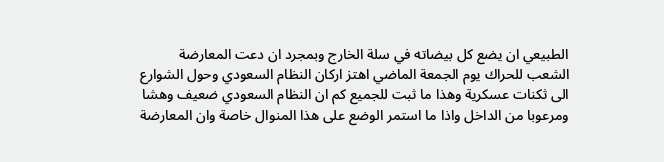الطبيعي ان يضع كل بيضاته في سلة الخارج وبمجرد ان دعت المعارضة الشعب للحراك يوم الجمعة الماضي اهتز اركان النظام السعودي وحول الشوارع الى ثكنات عسكرية وهذا ما ثبت للجميع كم ان النظام السعودي ضعيف وهشا ومرعوبا من الداخل واذا ما استمر الوضع على هذا المنوال خاصة وان المعارضة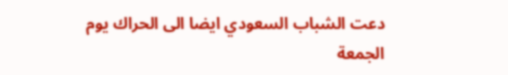دعت الشباب السعودي ايضا الى الحراك يوم الجمعة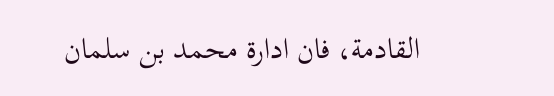القادمة، فان ادارة محمد بن سلمان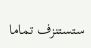ستستنزف تماما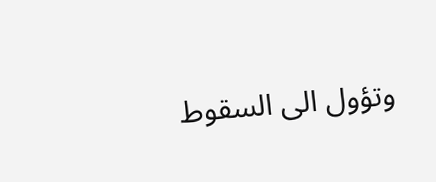وتؤول الى السقوط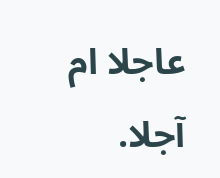عاجلا ام آجلا.